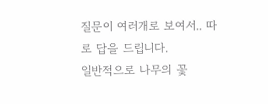질문이 여러개로 보여서.. 따로 답을 드립니다.
일반적으로 나무의 꽃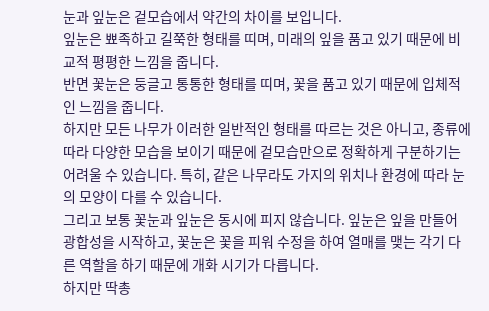눈과 잎눈은 겉모습에서 약간의 차이를 보입니다.
잎눈은 뾰족하고 길쭉한 형태를 띠며, 미래의 잎을 품고 있기 때문에 비교적 평평한 느낌을 줍니다.
반면 꽃눈은 둥글고 통통한 형태를 띠며, 꽃을 품고 있기 때문에 입체적인 느낌을 줍니다.
하지만 모든 나무가 이러한 일반적인 형태를 따르는 것은 아니고, 종류에 따라 다양한 모습을 보이기 때문에 겉모습만으로 정확하게 구분하기는 어려울 수 있습니다. 특히, 같은 나무라도 가지의 위치나 환경에 따라 눈의 모양이 다를 수 있습니다.
그리고 보통 꽃눈과 잎눈은 동시에 피지 않습니다. 잎눈은 잎을 만들어 광합성을 시작하고, 꽃눈은 꽃을 피워 수정을 하여 열매를 맺는 각기 다른 역할을 하기 때문에 개화 시기가 다릅니다.
하지만 딱총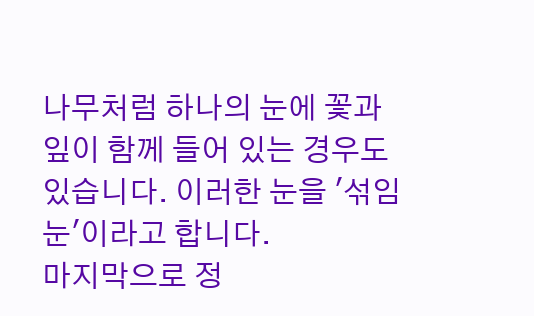나무처럼 하나의 눈에 꽃과 잎이 함께 들어 있는 경우도 있습니다. 이러한 눈을 '섞임눈'이라고 합니다.
마지막으로 정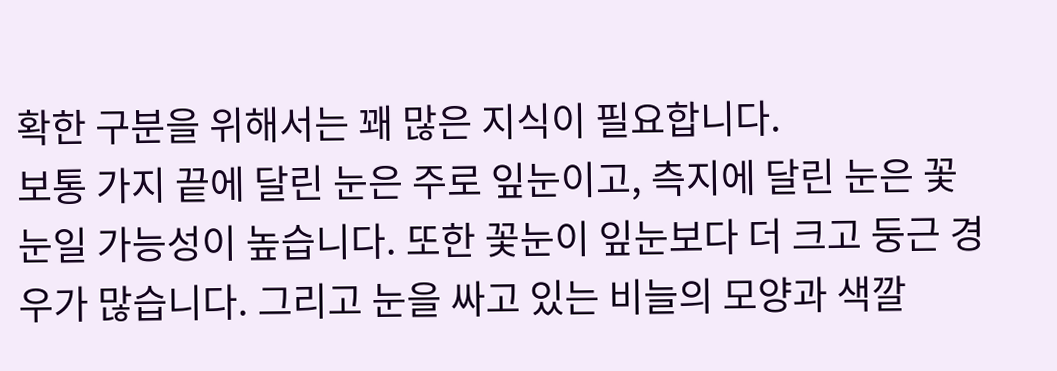확한 구분을 위해서는 꽤 많은 지식이 필요합니다.
보통 가지 끝에 달린 눈은 주로 잎눈이고, 측지에 달린 눈은 꽃눈일 가능성이 높습니다. 또한 꽃눈이 잎눈보다 더 크고 둥근 경우가 많습니다. 그리고 눈을 싸고 있는 비늘의 모양과 색깔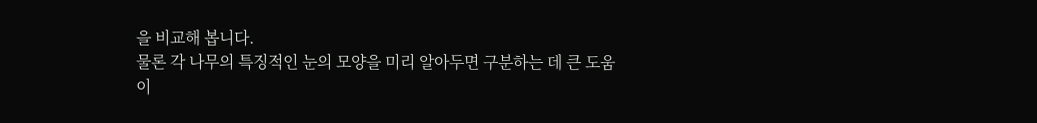을 비교해 봅니다.
물론 각 나무의 특징적인 눈의 모양을 미리 알아두면 구분하는 데 큰 도움이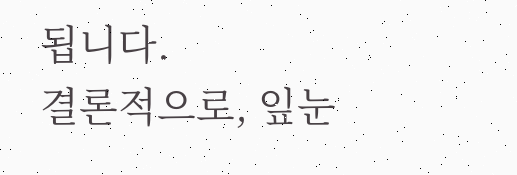됩니다.
결론적으로, 잎눈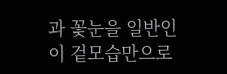과 꽃눈을 일반인이 겉모습만으로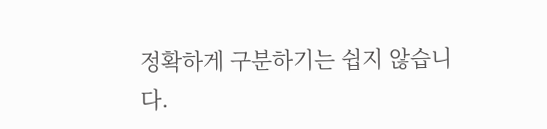정확하게 구분하기는 쉽지 않습니다.